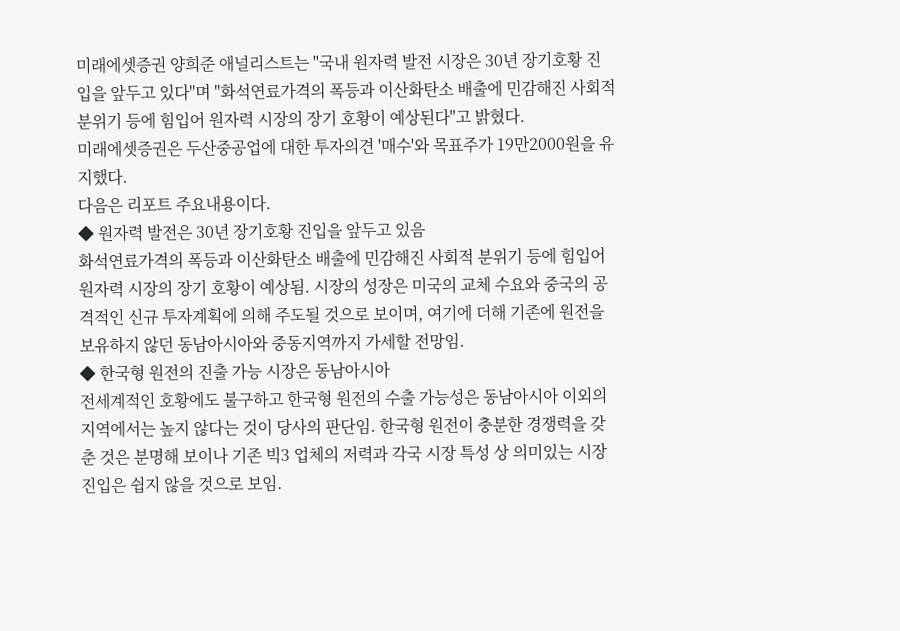미래에셋증권 양희준 애널리스트는 "국내 원자력 발전 시장은 30년 장기호황 진입을 앞두고 있다"며 "화석연료가격의 폭등과 이산화탄소 배출에 민감해진 사회적 분위기 등에 힘입어 원자력 시장의 장기 호황이 예상된다"고 밝혔다.
미래에셋증권은 두산중공업에 대한 투자의견 '매수'와 목표주가 19만2000원을 유지했다.
다음은 리포트 주요내용이다.
◆ 원자력 발전은 30년 장기호황 진입을 앞두고 있음
화석연료가격의 폭등과 이산화탄소 배출에 민감해진 사회적 분위기 등에 힘입어 원자력 시장의 장기 호황이 예상됨. 시장의 성장은 미국의 교체 수요와 중국의 공격적인 신규 투자계획에 의해 주도될 것으로 보이며, 여기에 더해 기존에 원전을 보유하지 않던 동남아시아와 중동지역까지 가세할 전망임.
◆ 한국형 원전의 진출 가능 시장은 동남아시아
전세계적인 호황에도 불구하고 한국형 원전의 수출 가능성은 동남아시아 이외의 지역에서는 높지 않다는 것이 당사의 판단임. 한국형 원전이 충분한 경쟁력을 갖춘 것은 분명해 보이나 기존 빅3 업체의 저력과 각국 시장 특성 상 의미있는 시장 진입은 쉽지 않을 것으로 보임.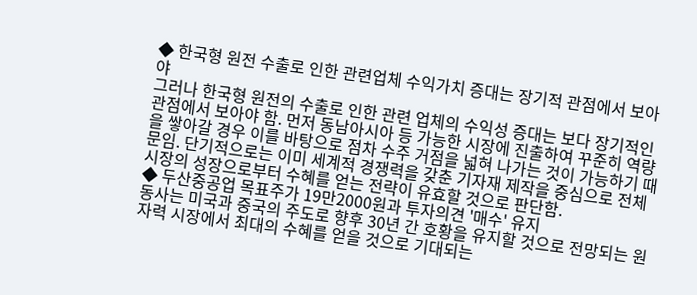◆ 한국형 원전 수출로 인한 관련업체 수익가치 증대는 장기적 관점에서 보아야
그러나 한국형 원전의 수출로 인한 관련 업체의 수익성 증대는 보다 장기적인 관점에서 보아야 함. 먼저 동남아시아 등 가능한 시장에 진출하여 꾸준히 역량을 쌓아갈 경우 이를 바탕으로 점차 수주 거점을 넓혀 나가는 것이 가능하기 때문임. 단기적으로는 이미 세계적 경쟁력을 갖춘 기자재 제작을 중심으로 전체 시장의 성장으로부터 수혜를 얻는 전략이 유효할 것으로 판단함.
◆ 두산중공업 목표주가 19만2000원과 투자의견 '매수' 유지
동사는 미국과 중국의 주도로 향후 30년 간 호황을 유지할 것으로 전망되는 원자력 시장에서 최대의 수혜를 얻을 것으로 기대되는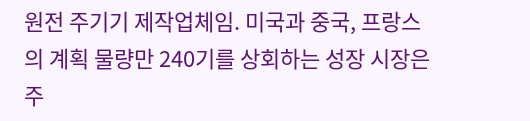원전 주기기 제작업체임. 미국과 중국, 프랑스의 계획 물량만 240기를 상회하는 성장 시장은 주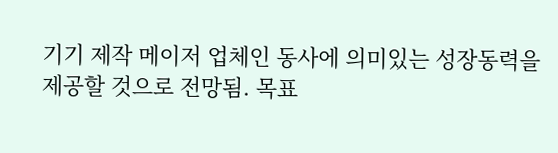기기 제작 메이저 업체인 동사에 의미있는 성장동력을 제공할 것으로 전망됨. 목표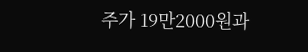주가 19만2000원과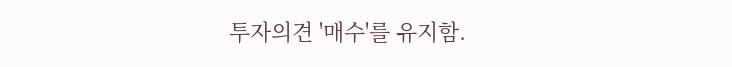투자의견 '매수'를 유지함.